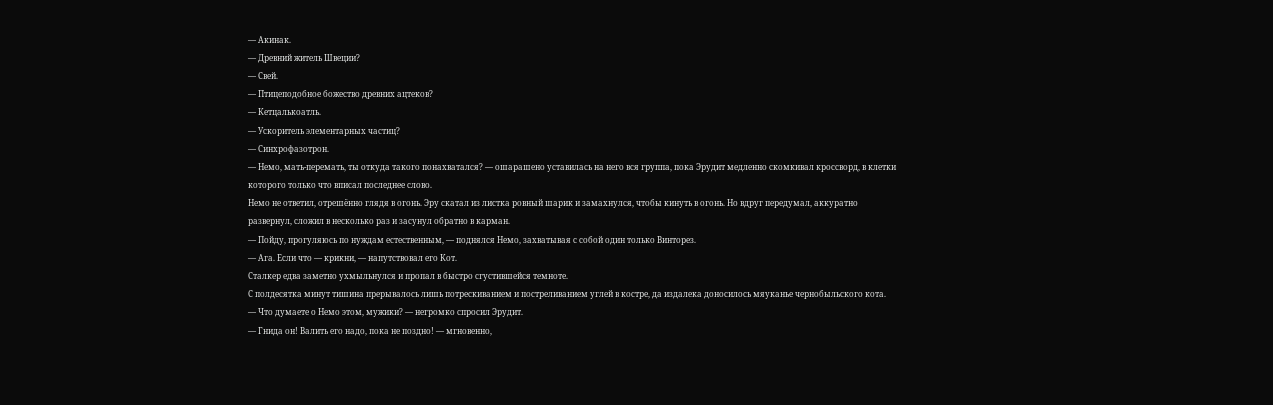— Акинак.
— Древний житель Швеции?
— Свей.
— Птицеподобное божество древних ацтеков?
— Кетцалькоатль.
— Ускоритель элементарных частиц?
— Синхрофазотрон.
— Немо, мать-перемать, ты откуда такого понахватался? — ошарашено уставилась на него вся группа, пока Эрудит медленно скомкивал кроссворд, в клетки которого только что вписал последнее слово.
Немо не ответил, отрешённо глядя в огонь. Эру скатал из листка ровный шарик и замахнулся, чтобы кинуть в огонь. Но вдруг передумал, аккуратно развернул, сложил в несколько раз и засунул обратно в карман.
— Пойду, прогуляюсь по нуждам естественным, — поднялся Немо, захватывая с собой один только Винторез.
— Ага. Если что — крикни, — напутствовал его Кот.
Сталкер едва заметно ухмыльнулся и пропал в быстро сгустившейся темноте.
С полдесятка минут тишина прерывалось лишь потрескиванием и постреливанием углей в костре, да издалека доносилось мяуканье чернобыльского кота.
— Что думаете о Немо этом, мужики? — негромко спросил Эрудит.
— Гнида он! Валить его надо, пока не поздно! — мгновенно,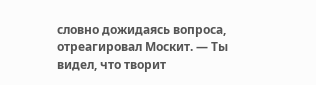словно дожидаясь вопроса, отреагировал Москит. — Ты видел, что творит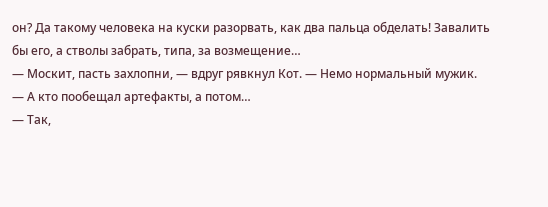он? Да такому человека на куски разорвать, как два пальца обделать! Завалить бы его, а стволы забрать, типа, за возмещение…
— Москит, пасть захлопни, — вдруг рявкнул Кот. — Немо нормальный мужик.
— А кто пообещал артефакты, а потом…
— Так,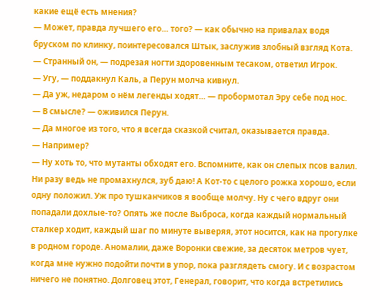какие ещё есть мнения?
— Может, правда лучшего его… того? — как обычно на привалах водя бруском по клинку, поинтересовался Штык, заслужив злобный взгляд Кота.
— Странный он, — подрезая ногти здоровенным тесаком, ответил Игрок.
— Угу, — поддакнул Каль, а Перун молча кивнул.
— Да уж, недаром о нём легенды ходят… — пробормотал Эру себе под нос.
— В смысле? — оживился Перун.
— Да многое из того, что я всегда сказкой считал, оказывается правда.
— Например?
— Ну хоть то, что мутанты обходят его. Вспомните, как он слепых псов валил. Ни разу ведь не промахнулся, зуб даю! А Кот-то с целого рожка хорошо, если одну положил. Уж про тушканчиков я вообще молчу. Ну с чего вдруг они попадали дохлые-то? Опять же после Выброса, когда каждый нормальный сталкер ходит, каждый шаг по минуте выверяя, этот носится, как на прогулке в родном городе. Аномалии, даже Воронки свежие, за десяток метров чует, когда мне нужно подойти почти в упор, пока разглядеть смогу. И с возрастом ничего не понятно. Долговец этот, Генерал, говорит, что когда встретились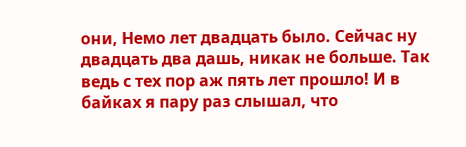они, Немо лет двадцать было. Сейчас ну двадцать два дашь, никак не больше. Так ведь с тех пор аж пять лет прошло! И в байках я пару раз слышал, что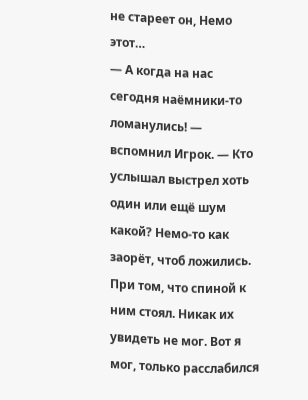не стареет он, Немо этот…
— А когда на нас сегодня наёмники-то ломанулись! — вспомнил Игрок. — Кто услышал выстрел хоть один или ещё шум какой? Немо-то как заорёт, чтоб ложились. При том, что спиной к ним стоял. Никак их увидеть не мог. Вот я мог, только расслабился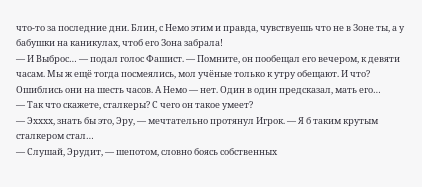что-то за последние дни. Блин, с Немо этим и правда, чувствуешь что не в Зоне ты, а у бабушки на каникулах, чтоб его Зона забрала!
— И Выброс… — подал голос Фашист. — Помните, он пообещал его вечером, к девяти часам. Мы ж ещё тогда посмеялись, мол учёные только к утру обещают. И что? Ошиблись они на шесть часов. А Немо — нет. Один в один предсказал, мать его…
— Так что скажете, сталкеры? С чего он такое умеет?
— Эхххх, знать бы это, Эру, — мечтательно протянул Игрок. — Я б таким крутым сталкером стал…
— Слушай, Эрудит, — шепотом, словно боясь собственных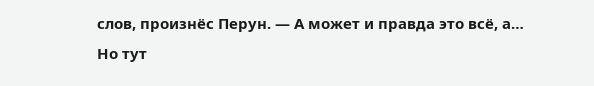слов, произнёс Перун. — А может и правда это всё, а…
Но тут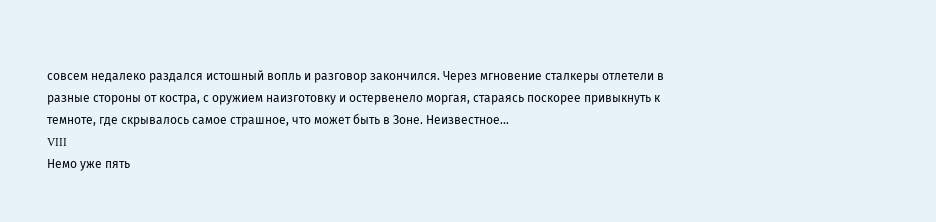совсем недалеко раздался истошный вопль и разговор закончился. Через мгновение сталкеры отлетели в разные стороны от костра, с оружием наизготовку и остервенело моргая, стараясь поскорее привыкнуть к темноте, где скрывалось самое страшное, что может быть в Зоне. Неизвестное…
VIII
Немо уже пять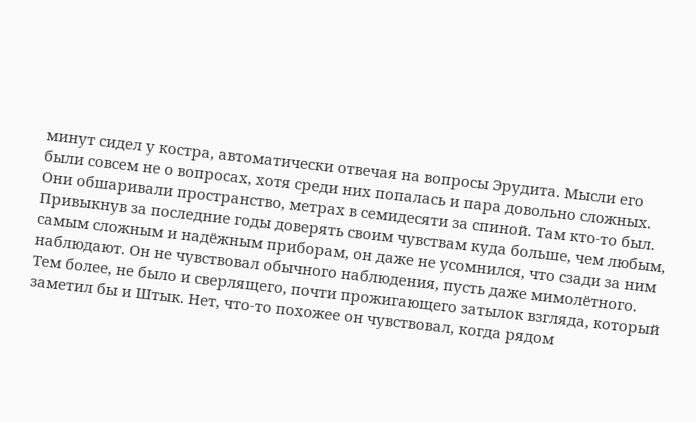минут сидел у костра, автоматически отвечая на вопросы Эрудита. Мысли его были совсем не о вопросах, хотя среди них попалась и пара довольно сложных. Они обшаривали пространство, метрах в семидесяти за спиной. Там кто-то был.
Привыкнув за последние годы доверять своим чувствам куда больше, чем любым, самым сложным и надёжным приборам, он даже не усомнился, что сзади за ним наблюдают. Он не чувствовал обычного наблюдения, пусть даже мимолётного. Тем более, не было и сверлящего, почти прожигающего затылок взгляда, который заметил бы и Штык. Нет, что-то похожее он чувствовал, когда рядом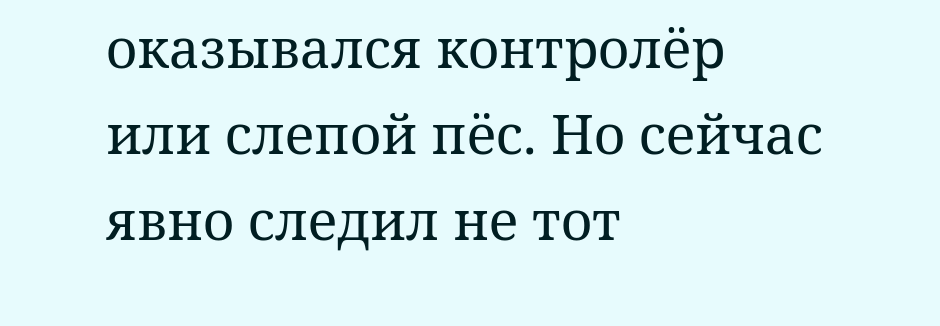оказывался контролёр или слепой пёс. Но сейчас явно следил не тот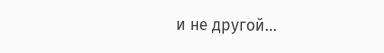и не другой…